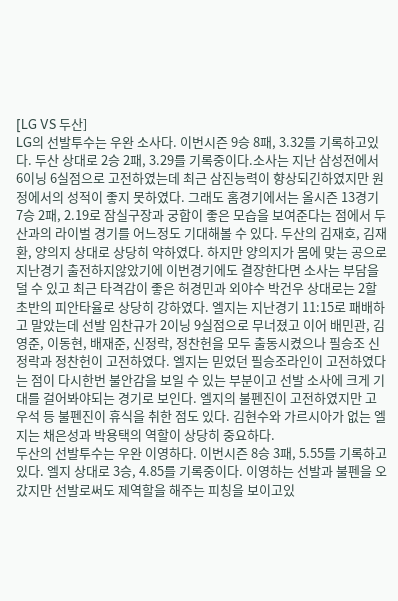[LG VS 두산]
LG의 선발투수는 우완 소사다. 이번시즌 9승 8패, 3.32를 기록하고있다. 두산 상대로 2승 2패, 3.29를 기록중이다.소사는 지난 삼성전에서 6이닝 6실점으로 고전하였는데 최근 삼진능력이 향상되긴하였지만 원정에서의 성적이 좋지 못하였다. 그래도 홈경기에서는 올시즌 13경기 7승 2패, 2.19로 잠실구장과 궁합이 좋은 모습을 보여준다는 점에서 두산과의 라이벌 경기를 어느정도 기대해볼 수 있다. 두산의 김재호, 김재환, 양의지 상대로 상당히 약하였다. 하지만 양의지가 몸에 맞는 공으로 지난경기 출전하지않았기에 이번경기에도 결장한다면 소사는 부담을 덜 수 있고 최근 타격감이 좋은 허경민과 외야수 박건우 상대로는 2할초반의 피안타율로 상당히 강하였다. 엘지는 지난경기 11:15로 패배하고 말았는데 선발 임찬규가 2이닝 9실점으로 무너졌고 이어 배민관, 김영준, 이동현, 배재준, 신정락, 정찬헌을 모두 출동시켰으나 필승조 신정락과 정찬헌이 고전하였다. 엘지는 믿었던 필승조라인이 고전하였다는 점이 다시한번 불안감을 보일 수 있는 부분이고 선발 소사에 크게 기대를 걸어봐야되는 경기로 보인다. 엘지의 불펜진이 고전하였지만 고우석 등 불펜진이 휴식을 취한 점도 있다. 김현수와 가르시아가 없는 엘지는 채은성과 박용택의 역할이 상당히 중요하다.
두산의 선발투수는 우완 이영하다. 이번시즌 8승 3패, 5.55를 기록하고있다. 엘지 상대로 3승, 4.85를 기록중이다. 이영하는 선발과 불펜을 오갔지만 선발로써도 제역할을 해주는 피칭을 보이고있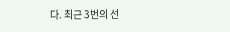다. 최근 3번의 선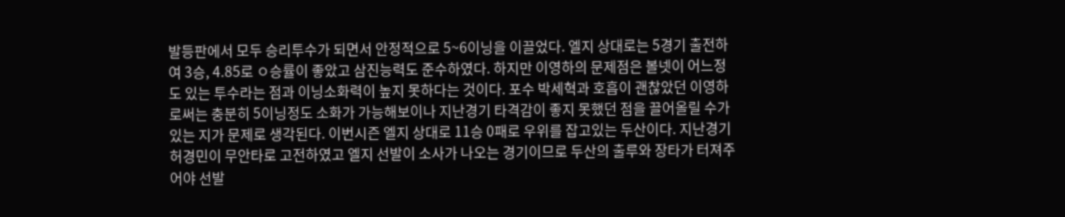발등판에서 모두 승리투수가 되면서 안정적으로 5~6이닝을 이끌었다. 엘지 상대로는 5경기 출전하여 3승, 4.85로 ㅇ승률이 좋았고 삼진능력도 준수하였다. 하지만 이영하의 문제점은 볼넷이 어느정도 있는 투수라는 점과 이닝소화력이 높지 못하다는 것이다. 포수 박세혁과 호흡이 괜찮았던 이영하로써는 충분히 5이닝정도 소화가 가능해보이나 지난경기 타격감이 좋지 못했던 점을 끌어올릴 수가 있는 지가 문제로 생각된다. 이번시즌 엘지 상대로 11승 0패로 우위를 잡고있는 두산이다. 지난경기 허경민이 무안타로 고전하였고 엘지 선발이 소사가 나오는 경기이므로 두산의 출루와 장타가 터져주어야 선발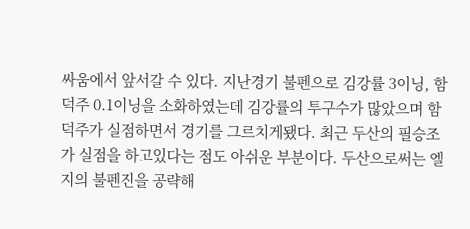싸움에서 앞서갈 수 있다. 지난경기 불펜으로 김강률 3이닝, 함덕주 0.1이닝을 소화하였는데 김강률의 투구수가 많았으며 함덕주가 실점하면서 경기를 그르치게됐다. 최근 두산의 필승조가 실점을 하고있다는 점도 아쉬운 부분이다. 두산으로써는 엘지의 불펜진을 공략해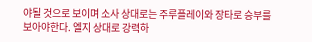야될 것으로 보이며 소사 상대로는 주루플레이와 장타로 승부를 보아야한다. 엘지 상대로 강력하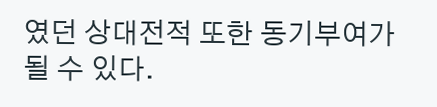였던 상대전적 또한 동기부여가 될 수 있다.